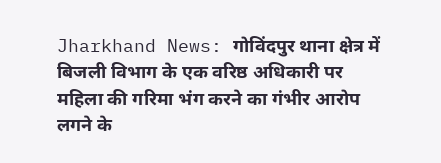Jharkhand News: गोविंदपुर थाना क्षेत्र में बिजली विभाग के एक वरिष्ठ अधिकारी पर महिला की गरिमा भंग करने का गंभीर आरोप लगने के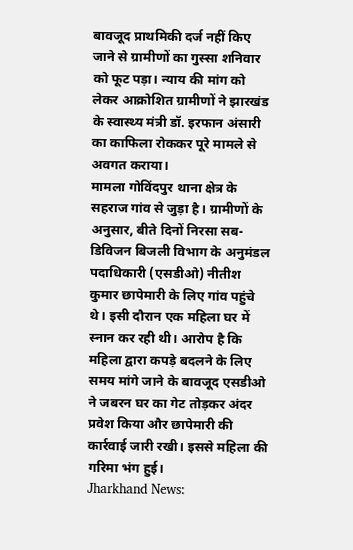बावजूद प्राथमिकी दर्ज नहीं किए जाने से ग्रामीणों का गुस्सा शनिवार को फूट पड़ा। न्याय की मांग को लेकर आक्रोशित ग्रामीणों ने झारखंड के स्वास्थ्य मंत्री डॉ. इरफान अंसारी का काफिला रोककर पूरे मामले से अवगत कराया।
मामला गोविंदपुर थाना क्षेत्र के सहराज गांव से जुड़ा है। ग्रामीणों के अनुसार, बीते दिनों निरसा सब-डिविजन बिजली विभाग के अनुमंडल पदाधिकारी (एसडीओ) नीतीश कुमार छापेमारी के लिए गांव पहुंचे थे। इसी दौरान एक महिला घर में स्नान कर रही थी। आरोप है कि महिला द्वारा कपड़े बदलने के लिए समय मांगे जाने के बावजूद एसडीओ ने जबरन घर का गेट तोड़कर अंदर प्रवेश किया और छापेमारी की कार्रवाई जारी रखी। इससे महिला की गरिमा भंग हुई।
Jharkhand News: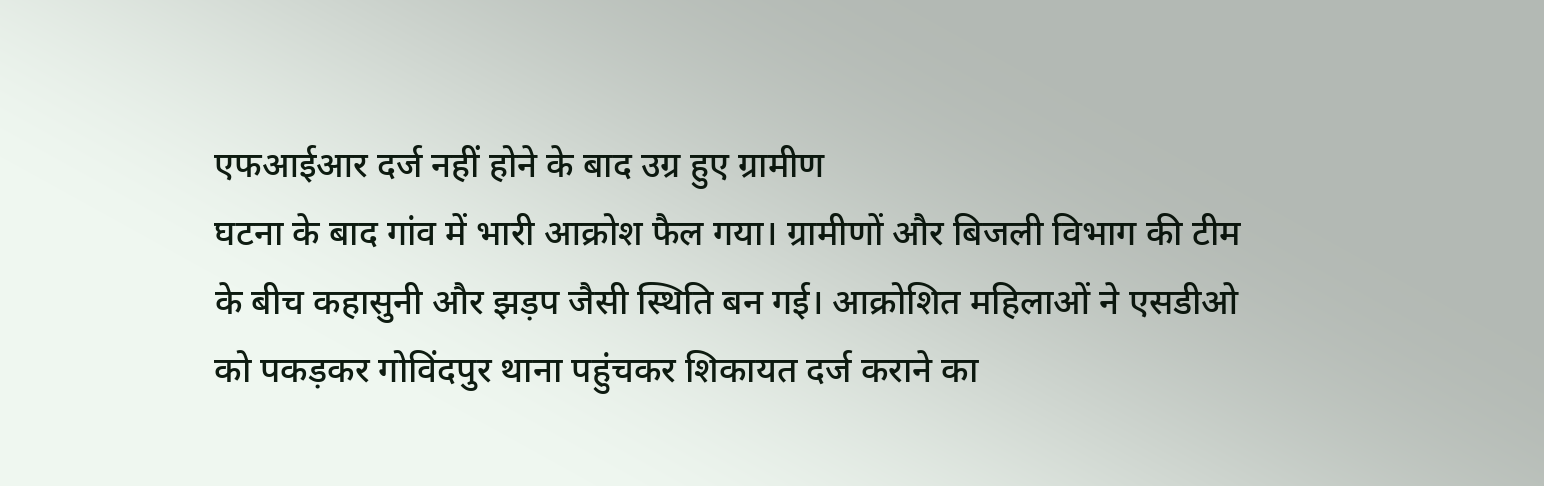एफआईआर दर्ज नहीं होने के बाद उग्र हुए ग्रामीण
घटना के बाद गांव में भारी आक्रोश फैल गया। ग्रामीणों और बिजली विभाग की टीम के बीच कहासुनी और झड़प जैसी स्थिति बन गई। आक्रोशित महिलाओं ने एसडीओ को पकड़कर गोविंदपुर थाना पहुंचकर शिकायत दर्ज कराने का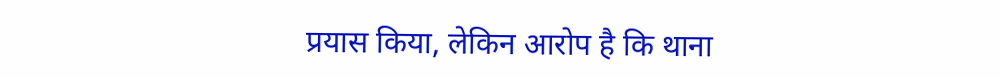प्रयास किया, लेकिन आरोप है कि थाना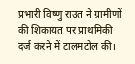प्रभारी विष्णु राउत ने ग्रामीणों की शिकायत पर प्राथमिकी दर्ज करने में टालमटोल की।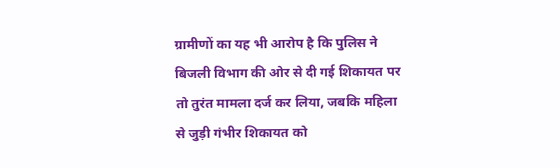ग्रामीणों का यह भी आरोप है कि पुलिस ने बिजली विभाग की ओर से दी गई शिकायत पर तो तुरंत मामला दर्ज कर लिया, जबकि महिला से जुड़ी गंभीर शिकायत को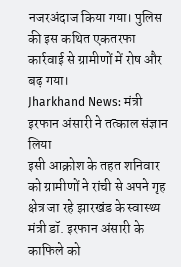नजरअंदाज किया गया। पुलिस की इस कथित एकतरफा कार्रवाई से ग्रामीणों में रोष और बढ़ गया।
Jharkhand News: मंत्री इरफान अंसारी ने तत्काल संज्ञान लिया
इसी आक्रोश के तहत शनिवार को ग्रामीणों ने रांची से अपने गृह क्षेत्र जा रहे झारखंड के स्वास्थ्य मंत्री डॉ. इरफान अंसारी के काफिले को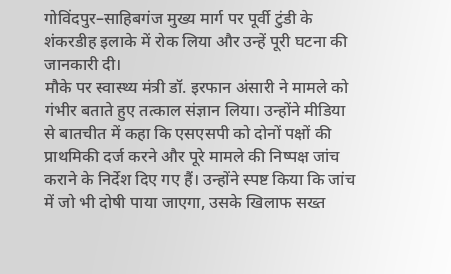गोविंदपुर–साहिबगंज मुख्य मार्ग पर पूर्वी टुंडी के शंकरडीह इलाके में रोक लिया और उन्हें पूरी घटना की जानकारी दी।
मौके पर स्वास्थ्य मंत्री डॉ. इरफान अंसारी ने मामले को गंभीर बताते हुए तत्काल संज्ञान लिया। उन्होंने मीडिया से बातचीत में कहा कि एसएसपी को दोनों पक्षों की प्राथमिकी दर्ज करने और पूरे मामले की निष्पक्ष जांच कराने के निर्देश दिए गए हैं। उन्होंने स्पष्ट किया कि जांच में जो भी दोषी पाया जाएगा, उसके खिलाफ सख्त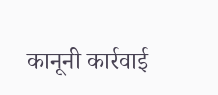कानूनी कार्रवाई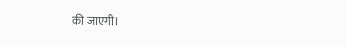की जाएगी।